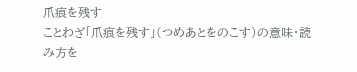爪痕を残す
ことわざ「爪痕を残す」(つめあとをのこす)の意味・読み方を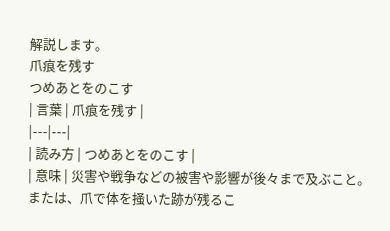解説します。
爪痕を残す
つめあとをのこす
| 言葉 | 爪痕を残す |
|---|---|
| 読み方 | つめあとをのこす |
| 意味 | 災害や戦争などの被害や影響が後々まで及ぶこと。
または、爪で体を掻いた跡が残るこ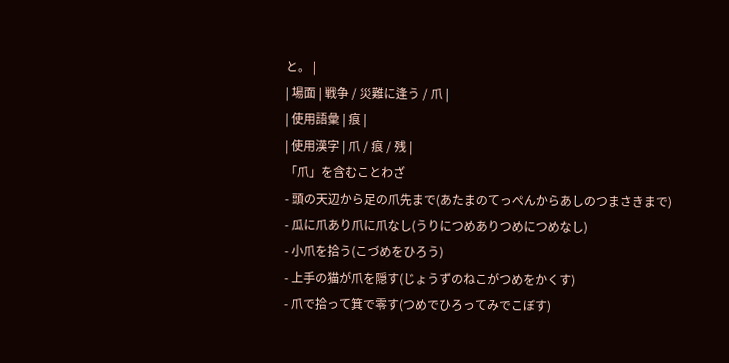と。 |
| 場面 | 戦争 / 災難に逢う / 爪 |
| 使用語彙 | 痕 |
| 使用漢字 | 爪 / 痕 / 残 |
「爪」を含むことわざ
- 頭の天辺から足の爪先まで(あたまのてっぺんからあしのつまさきまで)
- 瓜に爪あり爪に爪なし(うりにつめありつめにつめなし)
- 小爪を拾う(こづめをひろう)
- 上手の猫が爪を隠す(じょうずのねこがつめをかくす)
- 爪で拾って箕で零す(つめでひろってみでこぼす)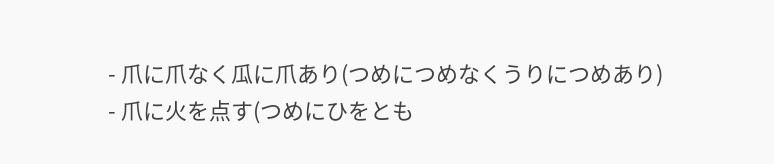- 爪に爪なく瓜に爪あり(つめにつめなくうりにつめあり)
- 爪に火を点す(つめにひをとも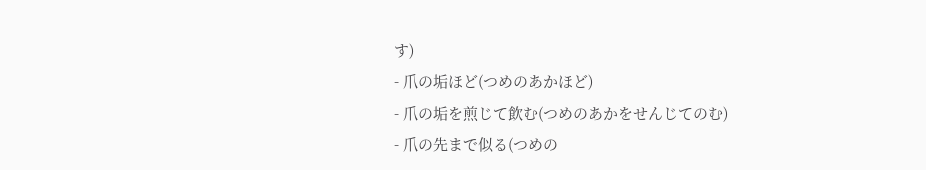す)
- 爪の垢ほど(つめのあかほど)
- 爪の垢を煎じて飲む(つめのあかをせんじてのむ)
- 爪の先まで似る(つめの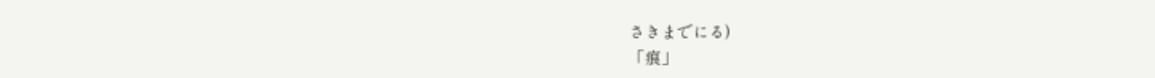さきまでにる)
「痕」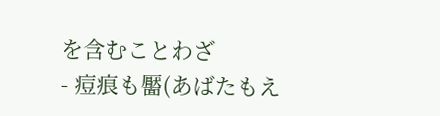を含むことわざ
- 痘痕も靨(あばたもえ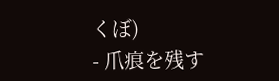くぼ)
- 爪痕を残す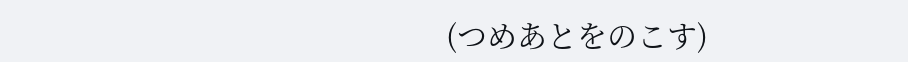(つめあとをのこす)